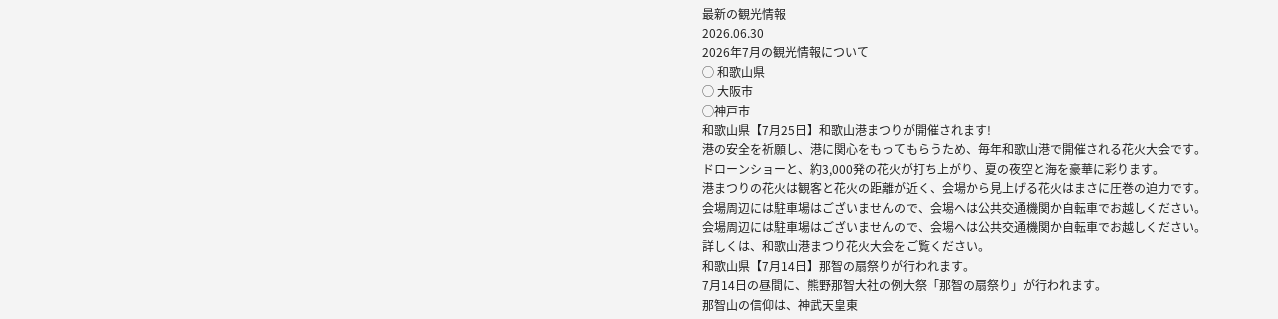最新の観光情報
2026.06.30
2026年7月の観光情報について
◯ 和歌山県
◯ 大阪市
◯神戸市
和歌山県【7月25日】和歌山港まつりが開催されます!
港の安全を祈願し、港に関心をもってもらうため、毎年和歌山港で開催される花火大会です。
ドローンショーと、約3,000発の花火が打ち上がり、夏の夜空と海を豪華に彩ります。
港まつりの花火は観客と花火の距離が近く、会場から見上げる花火はまさに圧巻の迫力です。
会場周辺には駐車場はございませんので、会場へは公共交通機関か自転車でお越しください。
会場周辺には駐車場はございませんので、会場へは公共交通機関か自転車でお越しください。
詳しくは、和歌山港まつり花火大会をご覧ください。
和歌山県【7月14日】那智の扇祭りが行われます。
7月14日の昼間に、熊野那智大社の例大祭「那智の扇祭り」が行われます。
那智山の信仰は、神武天皇東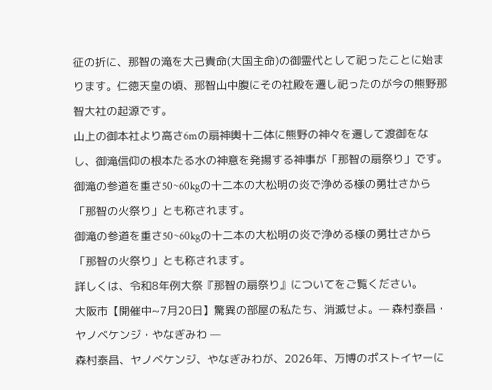征の折に、那智の滝を大己貴命(大国主命)の御霊代として祀ったことに始まります。仁徳天皇の頃、那智山中腹にその社殿を遷し祀ったのが今の熊野那智大社の起源です。
山上の御本社より高さ6mの扇神輿十二体に熊野の神々を遷して渡御をなし、御滝信仰の根本たる水の神意を発揚する神事が「那智の扇祭り」です。
御滝の参道を重さ50~60kgの十二本の大松明の炎で浄める様の勇壮さから「那智の火祭り」とも称されます。
御滝の参道を重さ50~60kgの十二本の大松明の炎で浄める様の勇壮さから「那智の火祭り」とも称されます。
詳しくは、令和8年例大祭『那智の扇祭り』についてをご覧ください。
大阪市【開催中~7月20日】驚異の部屋の私たち、消滅せよ。— 森村泰昌・ヤノベケンジ・やなぎみわ —
森村泰昌、ヤノベケンジ、やなぎみわが、2026年、万博のポストイヤーに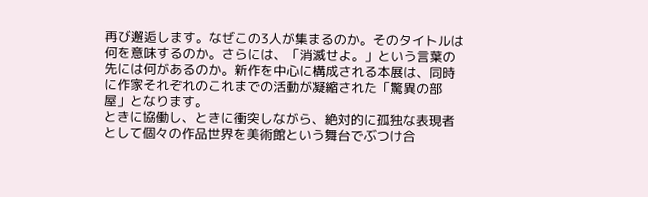再び邂逅します。なぜこの3人が集まるのか。そのタイトルは何を意味するのか。さらには、「消滅せよ。」という言葉の先には何があるのか。新作を中心に構成される本展は、同時に作家それぞれのこれまでの活動が凝縮された「驚異の部屋」となります。
ときに協働し、ときに衝突しながら、絶対的に孤独な表現者として個々の作品世界を美術館という舞台でぶつけ合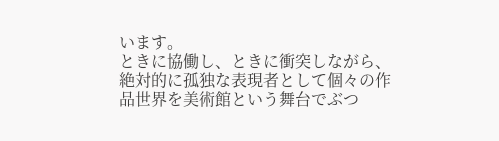います。
ときに協働し、ときに衝突しながら、絶対的に孤独な表現者として個々の作品世界を美術館という舞台でぶつ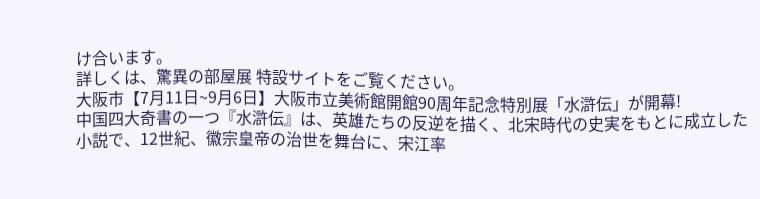け合います。
詳しくは、驚異の部屋展 特設サイトをご覧ください。
大阪市【7月11日~9月6日】大阪市立美術館開館90周年記念特別展「水滸伝」が開幕!
中国四大奇書の一つ『水滸伝』は、英雄たちの反逆を描く、北宋時代の史実をもとに成立した小説で、12世紀、徽宗皇帝の治世を舞台に、宋江率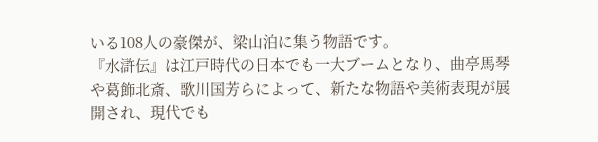いる108人の豪傑が、梁山泊に集う物語です。
『水滸伝』は江戸時代の日本でも一大ブームとなり、曲亭馬琴や葛飾北斎、歌川国芳らによって、新たな物語や美術表現が展開され、現代でも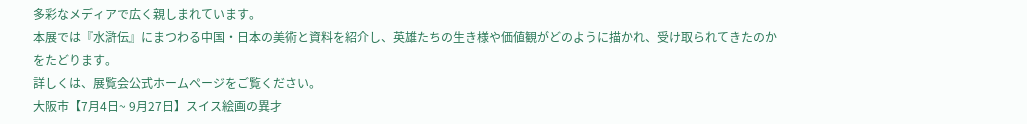多彩なメディアで広く親しまれています。
本展では『水滸伝』にまつわる中国・日本の美術と資料を紹介し、英雄たちの生き様や価値観がどのように描かれ、受け取られてきたのかをたどります。
詳しくは、展覧会公式ホームページをご覧ください。
大阪市【7月4日~ 9月27日】スイス絵画の異才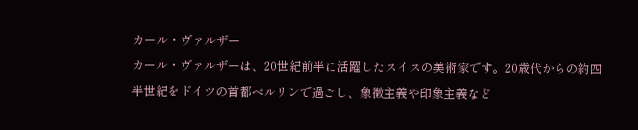カール・ヴァルザー
カール・ヴァルザーは、20世紀前半に活躍したスイスの美術家です。20歳代からの約四半世紀をドイツの首都ベルリンで過ごし、象徴主義や印象主義など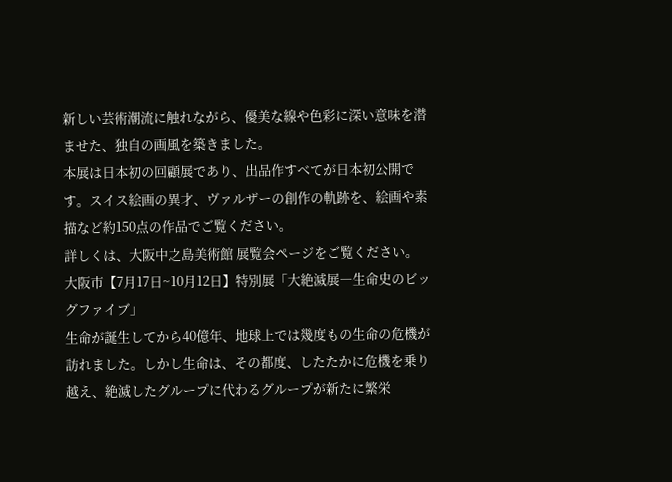新しい芸術潮流に触れながら、優美な線や色彩に深い意味を潜ませた、独自の画風を築きました。
本展は日本初の回顧展であり、出品作すべてが日本初公開です。スイス絵画の異才、ヴァルザーの創作の軌跡を、絵画や素描など約150点の作品でご覧ください。
詳しくは、大阪中之島美術館 展覧会ページをご覧ください。
大阪市【7月17日~10月12日】特別展「大絶滅展―生命史のビッグファイブ」
生命が誕生してから40億年、地球上では幾度もの生命の危機が訪れました。しかし生命は、その都度、したたかに危機を乗り越え、絶滅したグループに代わるグループが新たに繁栄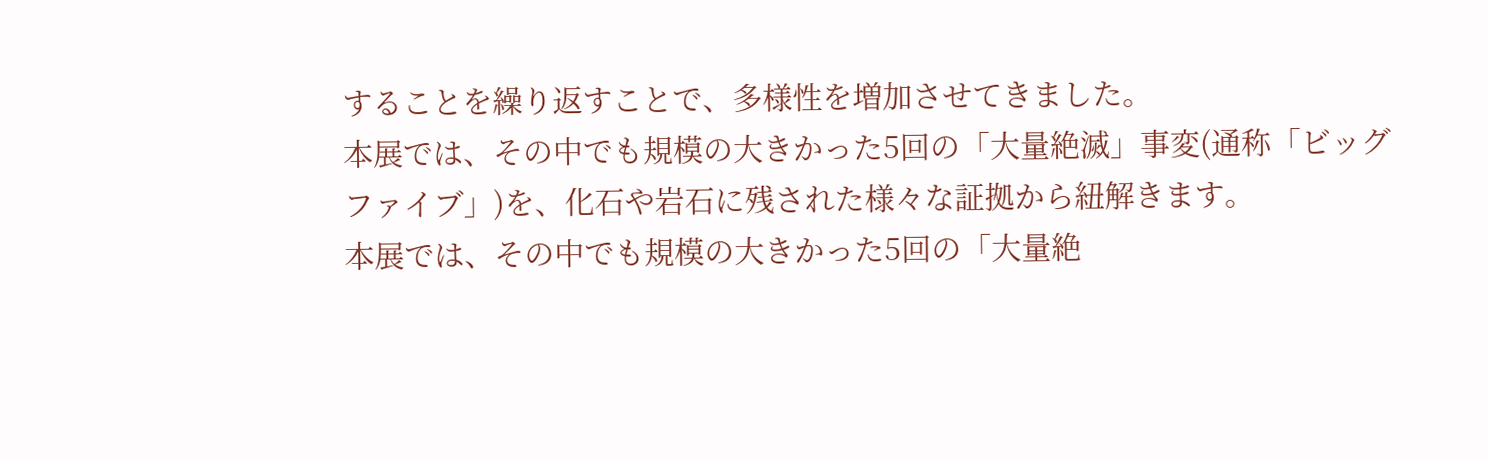することを繰り返すことで、多様性を増加させてきました。
本展では、その中でも規模の大きかった5回の「大量絶滅」事変(通称「ビッグファイブ」)を、化石や岩石に残された様々な証拠から紐解きます。
本展では、その中でも規模の大きかった5回の「大量絶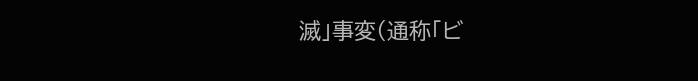滅」事変(通称「ビ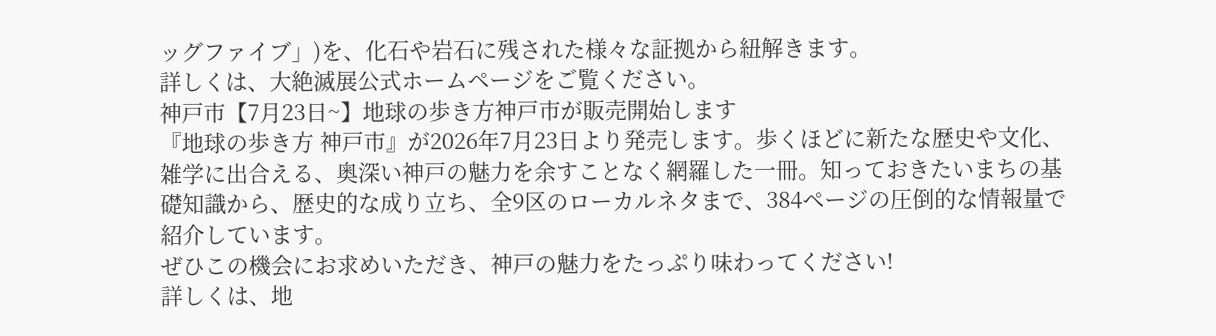ッグファイブ」)を、化石や岩石に残された様々な証拠から紐解きます。
詳しくは、大絶滅展公式ホームページをご覧ください。
神戸市【7月23日~】地球の歩き方神戸市が販売開始します
『地球の歩き方 神戸市』が2026年7月23日より発売します。歩くほどに新たな歴史や文化、雑学に出合える、奥深い神戸の魅力を余すことなく網羅した一冊。知っておきたいまちの基礎知識から、歴史的な成り立ち、全9区のローカルネタまで、384ページの圧倒的な情報量で紹介しています。
ぜひこの機会にお求めいただき、神戸の魅力をたっぷり味わってください!
詳しくは、地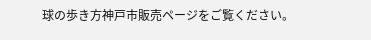球の歩き方神戸市販売ページをご覧ください。